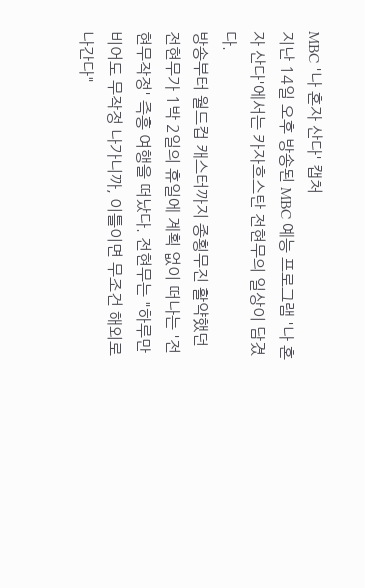MBC '나 혼자 산다' 캡처
지난 14일 오후 방송된 MBC 예능 프로그램 '나 혼자 산다'에서는 카자흐스탄 전현무의 일상이 담겼다.
방송부터 월드컵 캐스터까지 종횡무진 활약했던 전현무가 1박 2일의 휴일에 계획 없이 떠나는 '전현무작정' 즉흥 여행을 떠났다. 전현무는 "하루만 비어도 무작정 나가니까, 이틀이면 무조건 해외로 나간다"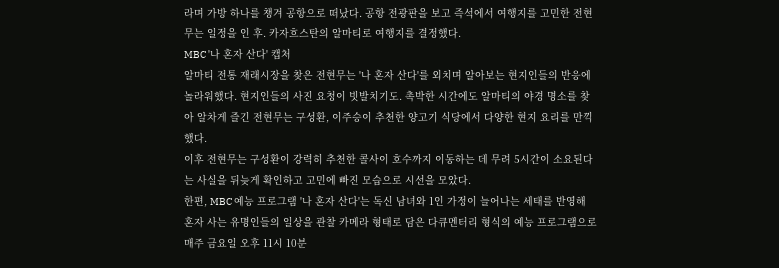라며 가방 하나를 챙겨 공항으로 떠났다. 공항 전광판을 보고 즉석에서 여행지를 고민한 전현무는 일정을 인 후. 카자흐스탄의 알마티로 여행지를 결정했다.
MBC '나 혼자 산다' 캡처
알마티 전통 재래시장을 찾은 전현무는 '나 혼자 산다'를 외치며 알아보는 현지인들의 반응에 놀라워했다. 현지인들의 사진 요청이 빗발치기도. 촉박한 시간에도 알마티의 야경 명소를 찾아 알차게 즐긴 전현무는 구성환, 이주승이 추천한 양고기 식당에서 다양한 현지 요리를 만끽했다.
이후 전현무는 구성환이 강력히 추천한 콜사이 호수까지 이동하는 데 무려 5시간이 소요된다는 사실을 뒤늦게 확인하고 고민에 빠진 모습으로 시선을 모았다.
한편, MBC 예능 프로그램 '나 혼자 산다'는 독신 남녀와 1인 가정이 늘어나는 세태를 반영해 혼자 사는 유명인들의 일상을 관찰 카메라 형태로 담은 다큐멘터리 형식의 예능 프로그램으로 매주 금요일 오후 11시 10분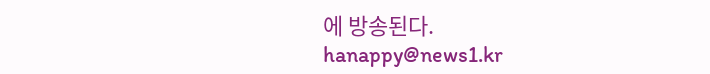에 방송된다.
hanappy@news1.kr